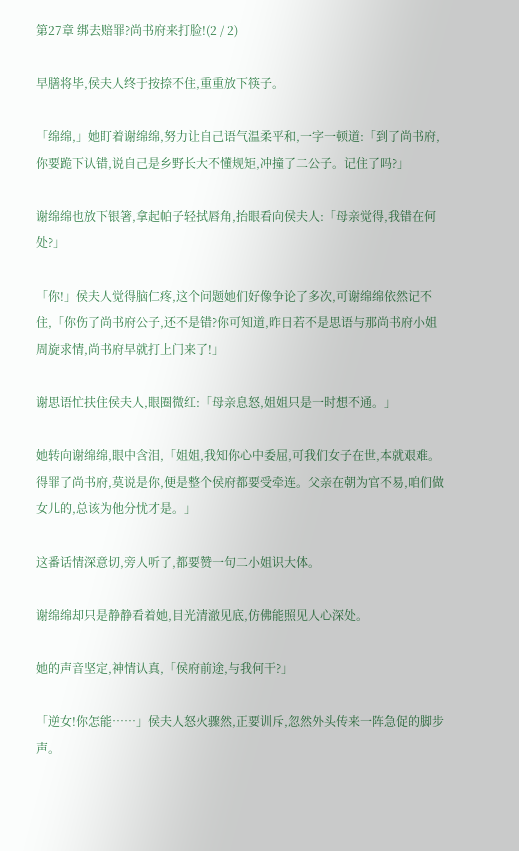第27章 绑去赔罪?尚书府来打脸!(2 / 2)

早膳将毕,侯夫人终于按捺不住,重重放下筷子。

「绵绵,」她盯着谢绵绵,努力让自己语气温柔平和,一字一顿道:「到了尚书府,你要跪下认错,说自己是乡野长大不懂规矩,冲撞了二公子。记住了吗?」

谢绵绵也放下银箸,拿起帕子轻拭唇角,抬眼看向侯夫人:「母亲觉得,我错在何处?」

「你!」侯夫人觉得脑仁疼,这个问题她们好像争论了多次,可谢绵绵依然记不住,「你伤了尚书府公子,还不是错?你可知道,昨日若不是思语与那尚书府小姐周旋求情,尚书府早就打上门来了!」

谢思语忙扶住侯夫人,眼圈微红:「母亲息怒,姐姐只是一时想不通。」

她转向谢绵绵,眼中含泪,「姐姐,我知你心中委屈,可我们女子在世,本就艰难。得罪了尚书府,莫说是你,便是整个侯府都要受牵连。父亲在朝为官不易,咱们做女儿的,总该为他分忧才是。」

这番话情深意切,旁人听了,都要赞一句二小姐识大体。

谢绵绵却只是静静看着她,目光清澈见底,仿佛能照见人心深处。

她的声音坚定,神情认真,「侯府前途,与我何干?」

「逆女!你怎能……」侯夫人怒火骤然,正要训斥,忽然外头传来一阵急促的脚步声。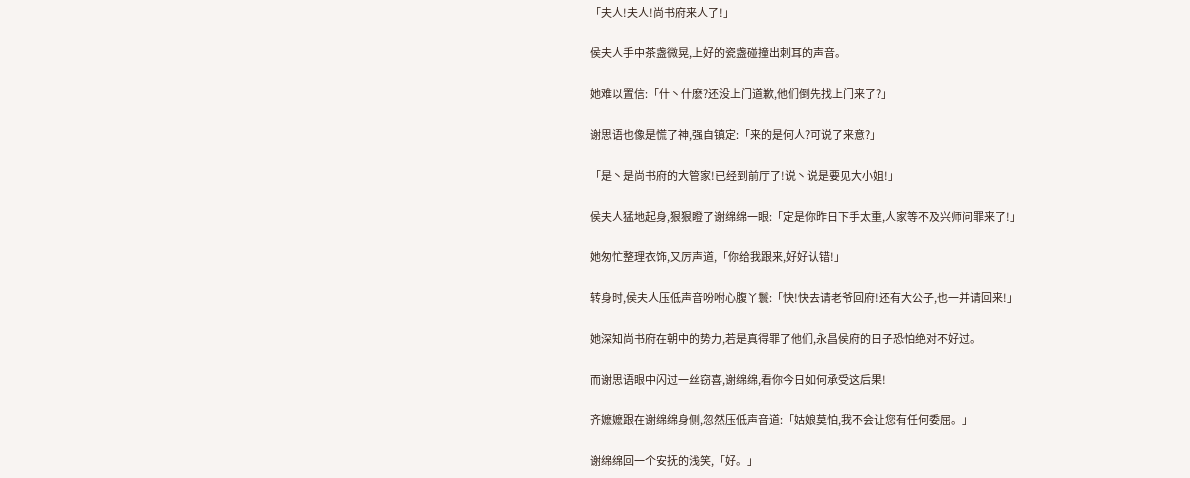「夫人!夫人!尚书府来人了!」

侯夫人手中茶盏微晃,上好的瓷盏碰撞出刺耳的声音。

她难以置信:「什丶什麽?还没上门道歉,他们倒先找上门来了?」

谢思语也像是慌了神,强自镇定:「来的是何人?可说了来意?」

「是丶是尚书府的大管家!已经到前厅了!说丶说是要见大小姐!」

侯夫人猛地起身,狠狠瞪了谢绵绵一眼:「定是你昨日下手太重,人家等不及兴师问罪来了!」

她匆忙整理衣饰,又厉声道,「你给我跟来,好好认错!」

转身时,侯夫人压低声音吩咐心腹丫鬟:「快!快去请老爷回府!还有大公子,也一并请回来!」

她深知尚书府在朝中的势力,若是真得罪了他们,永昌侯府的日子恐怕绝对不好过。

而谢思语眼中闪过一丝窃喜,谢绵绵,看你今日如何承受这后果!

齐嬷嬷跟在谢绵绵身侧,忽然压低声音道:「姑娘莫怕,我不会让您有任何委屈。」

谢绵绵回一个安抚的浅笑,「好。」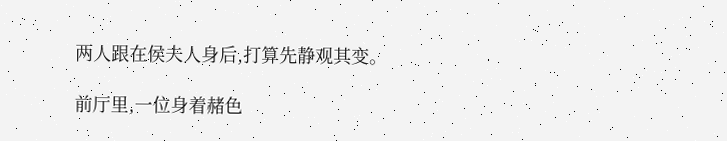两人跟在侯夫人身后,打算先静观其变。

前厅里,一位身着赭色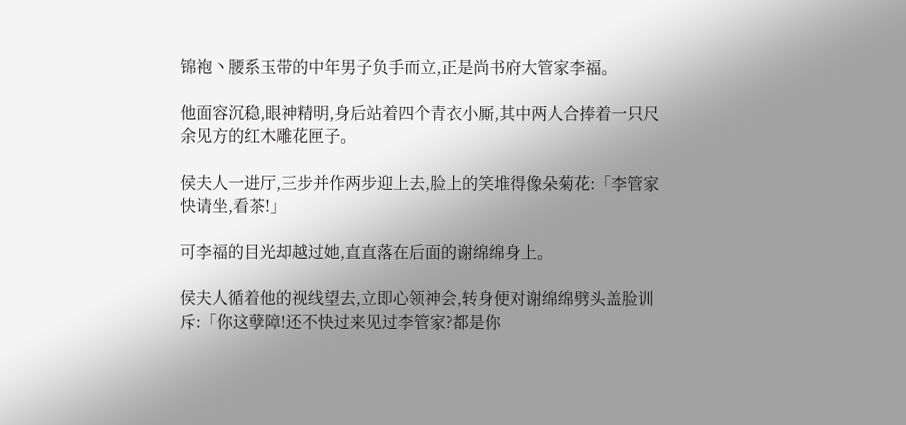锦袍丶腰系玉带的中年男子负手而立,正是尚书府大管家李福。

他面容沉稳,眼神精明,身后站着四个青衣小厮,其中两人合捧着一只尺余见方的红木雕花匣子。

侯夫人一进厅,三步并作两步迎上去,脸上的笑堆得像朵菊花:「李管家快请坐,看茶!」

可李福的目光却越过她,直直落在后面的谢绵绵身上。

侯夫人循着他的视线望去,立即心领神会,转身便对谢绵绵劈头盖脸训斥:「你这孽障!还不快过来见过李管家?都是你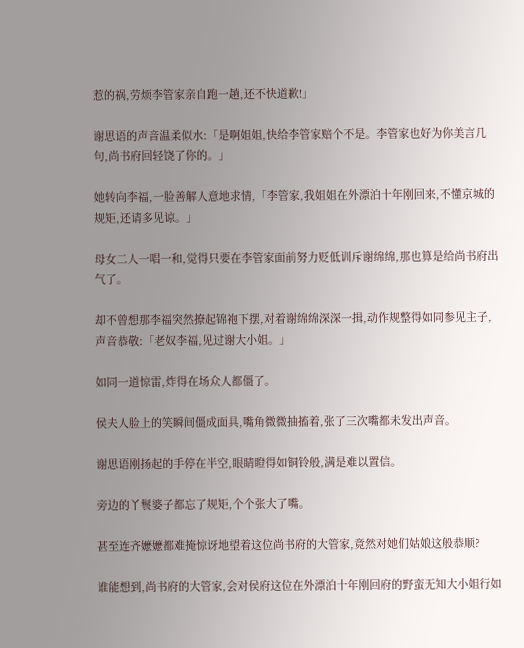惹的祸,劳烦李管家亲自跑一趟,还不快道歉!」

谢思语的声音温柔似水:「是啊姐姐,快给李管家赔个不是。李管家也好为你美言几句,尚书府回轻饶了你的。」

她转向李福,一脸善解人意地求情,「李管家,我姐姐在外漂泊十年刚回来,不懂京城的规矩,还请多见谅。」

母女二人一唱一和,觉得只要在李管家面前努力贬低训斥谢绵绵,那也算是给尚书府出气了。

却不曾想那李福突然撩起锦袍下摆,对着谢绵绵深深一揖,动作规整得如同参见主子,声音恭敬:「老奴李福,见过谢大小姐。」

如同一道惊雷,炸得在场众人都僵了。

侯夫人脸上的笑瞬间僵成面具,嘴角微微抽搐着,张了三次嘴都未发出声音。

谢思语刚扬起的手停在半空,眼睛瞪得如铜铃般,满是难以置信。

旁边的丫鬟婆子都忘了规矩,个个张大了嘴。

甚至连齐嬷嬷都难掩惊讶地望着这位尚书府的大管家,竟然对她们姑娘这般恭顺?

谁能想到,尚书府的大管家,会对侯府这位在外漂泊十年刚回府的野蛮无知大小姐行如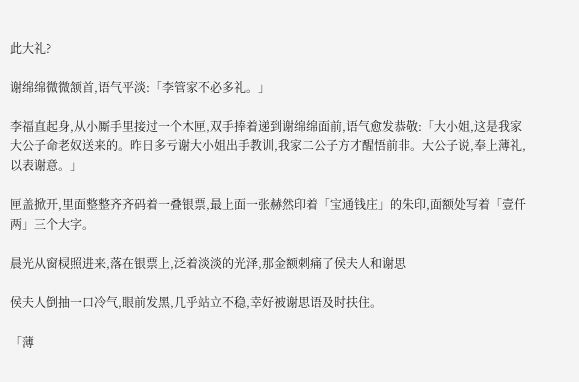此大礼?

谢绵绵微微颔首,语气平淡:「李管家不必多礼。」

李福直起身,从小厮手里接过一个木匣,双手捧着递到谢绵绵面前,语气愈发恭敬:「大小姐,这是我家大公子命老奴送来的。昨日多亏谢大小姐出手教训,我家二公子方才醒悟前非。大公子说,奉上薄礼,以表谢意。」

匣盖掀开,里面整整齐齐码着一叠银票,最上面一张赫然印着「宝通钱庄」的朱印,面额处写着「壹仟两」三个大字。

晨光从窗棂照进来,落在银票上,泛着淡淡的光泽,那金额刺痛了侯夫人和谢思

侯夫人倒抽一口冷气,眼前发黑,几乎站立不稳,幸好被谢思语及时扶住。

「薄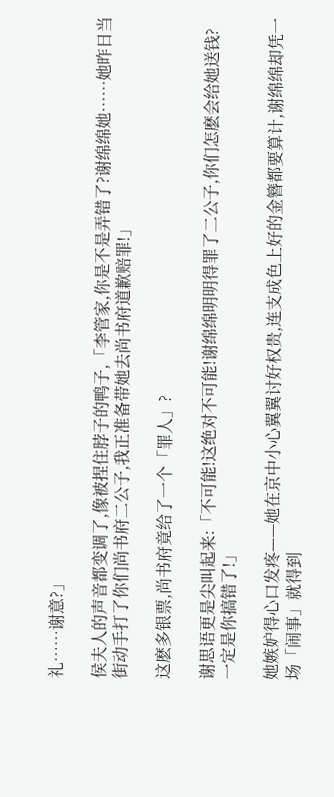礼……谢意?」

侯夫人的声音都变调了,像被捏住脖子的鸭子,「李管家,你是不是弄错了?谢绵绵她……她昨日当街动手打了你们尚书府二公子,我正准备带她去尚书府道歉赔罪!」

这麽多银票,尚书府竟给了一个「罪人」?

谢思语更是尖叫起来:「不可能!这绝对不可能!谢绵绵明明得罪了二公子,你们怎麽会给她送钱?一定是你搞错了!」

她嫉妒得心口发疼——她在京中小心翼翼讨好权贵,连支成色上好的金簪都要算计,谢绵绵却凭一场「闹事」就得到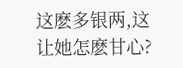这麽多银两,这让她怎麽甘心?